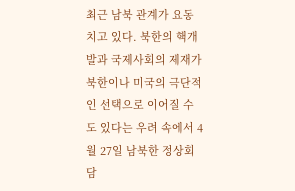최근 남북 관계가 요동치고 있다. 북한의 핵개발과 국제사회의 제재가 북한이나 미국의 극단적인 선택으로 이어질 수도 있다는 우려 속에서 4월 27일 남북한 정상회담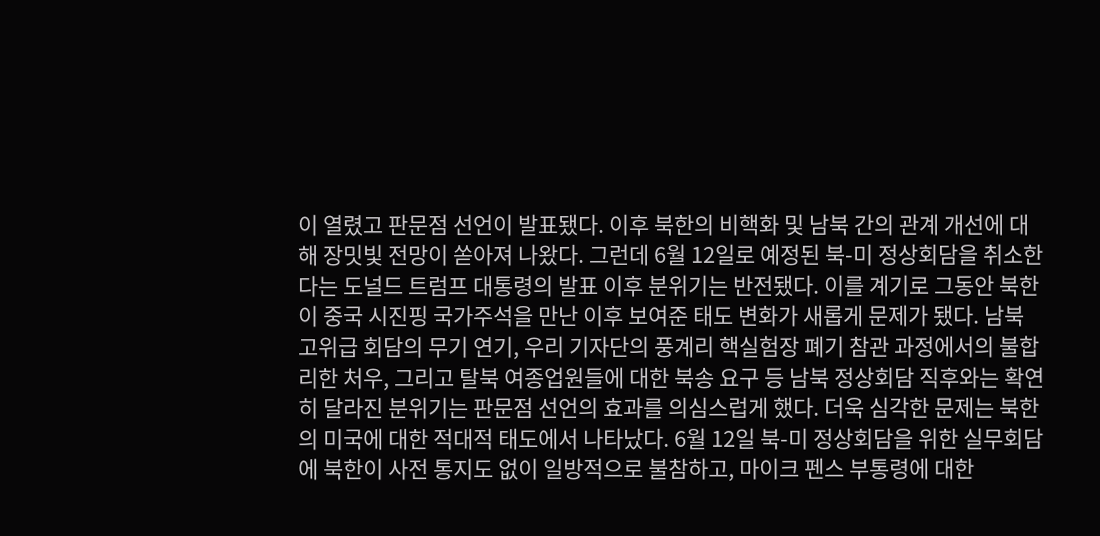이 열렸고 판문점 선언이 발표됐다. 이후 북한의 비핵화 및 남북 간의 관계 개선에 대해 장밋빛 전망이 쏟아져 나왔다. 그런데 6월 12일로 예정된 북-미 정상회담을 취소한다는 도널드 트럼프 대통령의 발표 이후 분위기는 반전됐다. 이를 계기로 그동안 북한이 중국 시진핑 국가주석을 만난 이후 보여준 태도 변화가 새롭게 문제가 됐다. 남북 고위급 회담의 무기 연기, 우리 기자단의 풍계리 핵실험장 폐기 참관 과정에서의 불합리한 처우, 그리고 탈북 여종업원들에 대한 북송 요구 등 남북 정상회담 직후와는 확연히 달라진 분위기는 판문점 선언의 효과를 의심스럽게 했다. 더욱 심각한 문제는 북한의 미국에 대한 적대적 태도에서 나타났다. 6월 12일 북-미 정상회담을 위한 실무회담에 북한이 사전 통지도 없이 일방적으로 불참하고, 마이크 펜스 부통령에 대한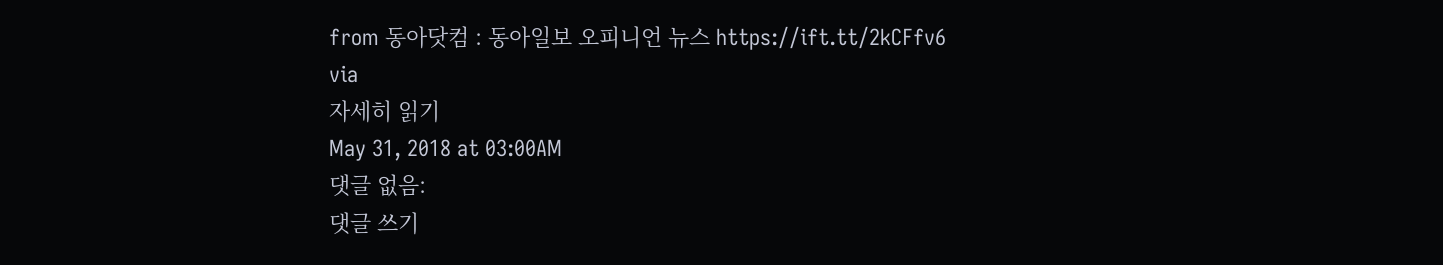from 동아닷컴 : 동아일보 오피니언 뉴스 https://ift.tt/2kCFfv6
via
자세히 읽기
May 31, 2018 at 03:00AM
댓글 없음:
댓글 쓰기